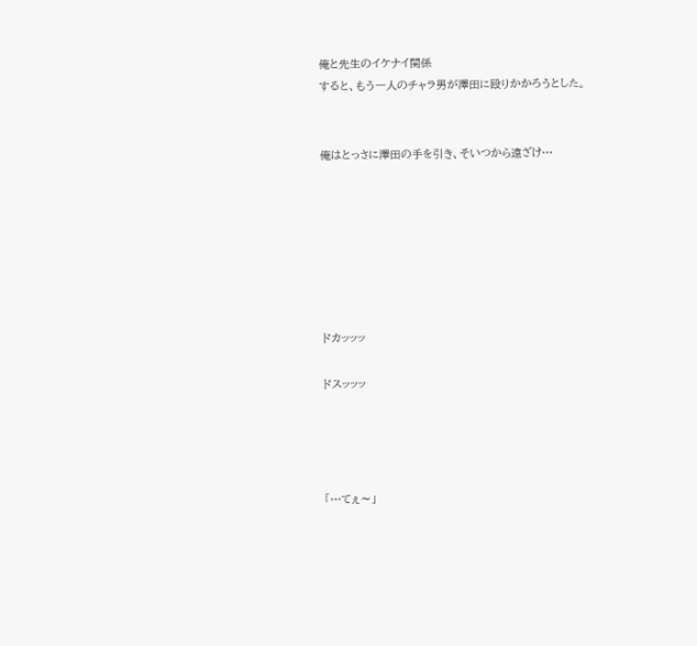俺と先生のイケナイ関係
すると、もう一人のチャラ男が澤田に殴りかかろうとした。


俺はとっさに澤田の手を引き、そいつから遠ざけ…







ドカッッッ

ドスッッッ




「…てぇ〜」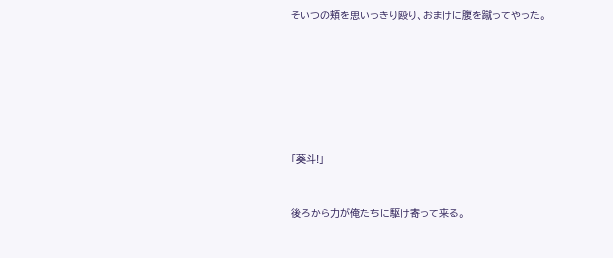そいつの頬を思いっきり殴り、おまけに腹を蹴ってやった。







「葵斗!」


後ろから力が俺たちに駆け寄って来る。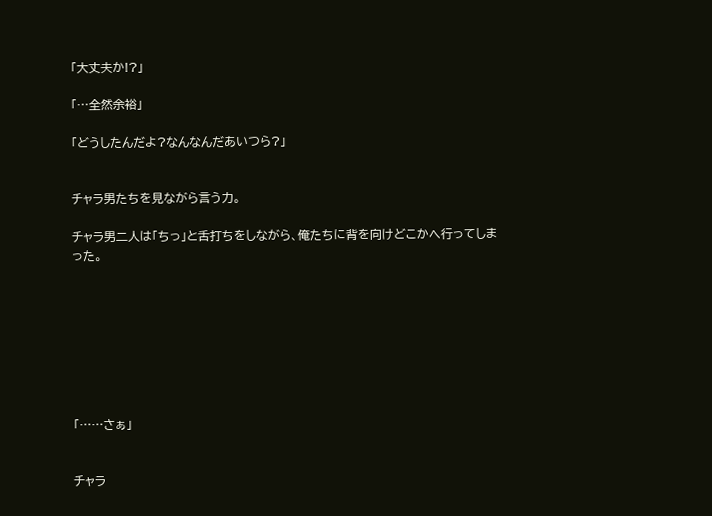「大丈夫か!?」

「…全然余裕」

「どうしたんだよ?なんなんだあいつら?」


チャラ男たちを見ながら言う力。

チャラ男二人は「ちっ」と舌打ちをしながら、俺たちに背を向けどこかへ行ってしまった。








「……さぁ」


チャラ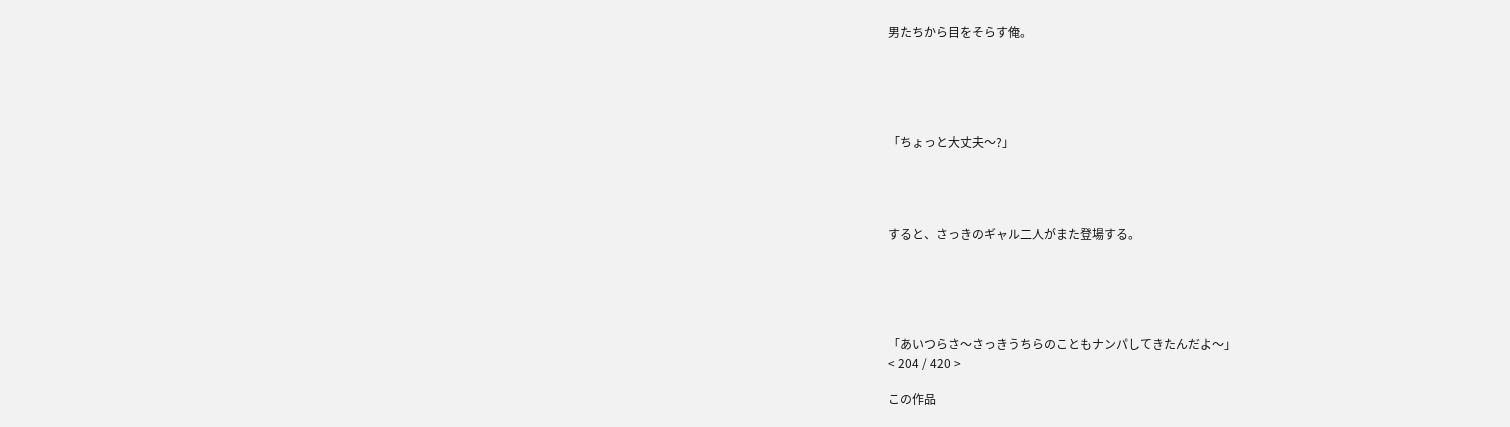男たちから目をそらす俺。





「ちょっと大丈夫〜?」




すると、さっきのギャル二人がまた登場する。





「あいつらさ〜さっきうちらのこともナンパしてきたんだよ〜」
< 204 / 420 >

この作品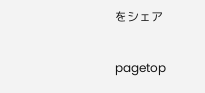をシェア

pagetop